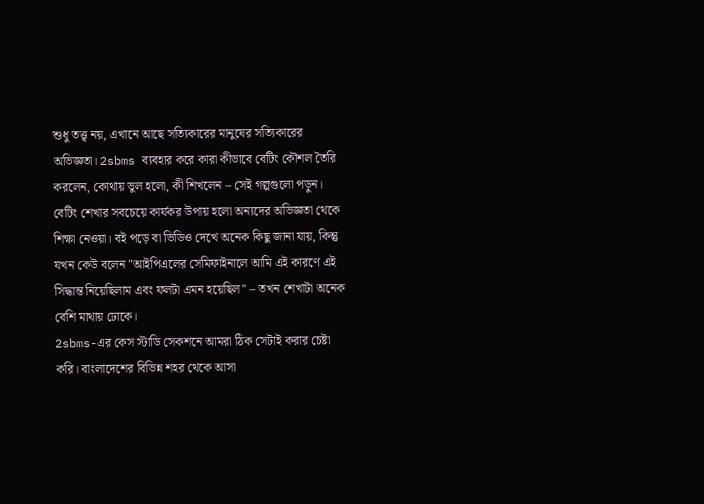শুধু তত্ত্ব নয়, এখানে আছে সত্যিকারের মানুষের সত্যিকারের অভিজ্ঞতা। 2sbms ব্যবহার করে কারা কীভাবে বেটিং কৌশল তৈরি করলেন, কোথায় ভুল হলো, কী শিখলেন – সেই গল্পগুলো পড়ুন।
বেটিং শেখার সবচেয়ে কার্যকর উপায় হলো অন্যদের অভিজ্ঞতা থেকে শিক্ষা নেওয়া। বই পড়ে বা ভিডিও দেখে অনেক কিছু জানা যায়, কিন্তু যখন কেউ বলেন "আইপিএলের সেমিফাইনালে আমি এই কারণে এই সিদ্ধান্ত নিয়েছিলাম এবং ফলটা এমন হয়েছিল" – তখন শেখাটা অনেক বেশি মাথায় ঢোকে।
2sbms-এর কেস স্টাডি সেকশনে আমরা ঠিক সেটাই করার চেষ্টা করি। বাংলাদেশের বিভিন্ন শহর থেকে আসা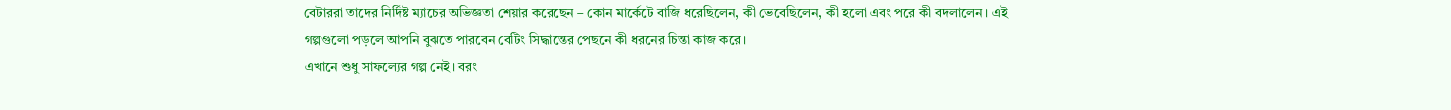বেটাররা তাদের নির্দিষ্ট ম্যাচের অভিজ্ঞতা শেয়ার করেছেন – কোন মার্কেটে বাজি ধরেছিলেন, কী ভেবেছিলেন, কী হলো এবং পরে কী বদলালেন। এই গল্পগুলো পড়লে আপনি বুঝতে পারবেন বেটিং সিদ্ধান্তের পেছনে কী ধরনের চিন্তা কাজ করে।
এখানে শুধু সাফল্যের গল্প নেই। বরং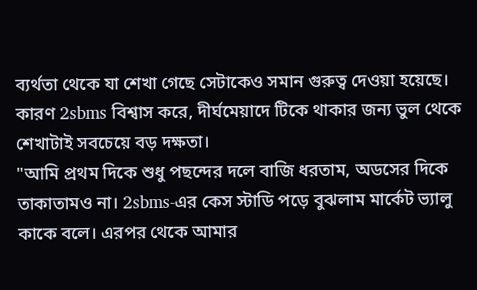ব্যর্থতা থেকে যা শেখা গেছে সেটাকেও সমান গুরুত্ব দেওয়া হয়েছে। কারণ 2sbms বিশ্বাস করে, দীর্ঘমেয়াদে টিকে থাকার জন্য ভুল থেকে শেখাটাই সবচেয়ে বড় দক্ষতা।
"আমি প্রথম দিকে শুধু পছন্দের দলে বাজি ধরতাম, অডসের দিকে তাকাতামও না। 2sbms-এর কেস স্টাডি পড়ে বুঝলাম মার্কেট ভ্যালু কাকে বলে। এরপর থেকে আমার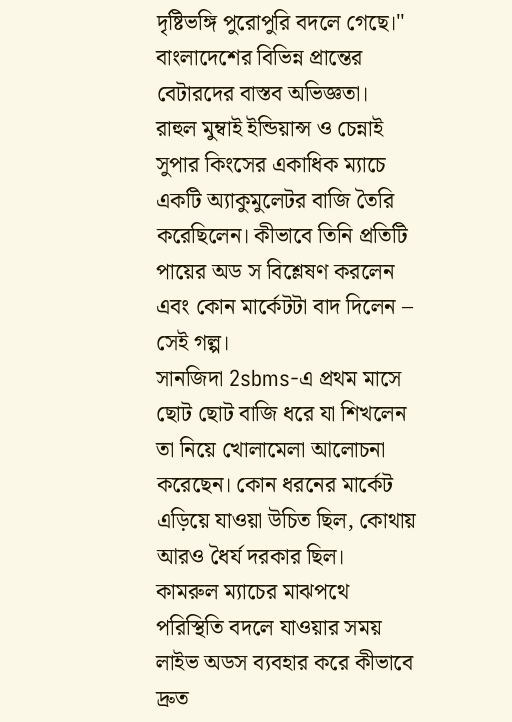দৃষ্টিভঙ্গি পুরোপুরি বদলে গেছে।"
বাংলাদেশের বিভিন্ন প্রান্তের বেটারদের বাস্তব অভিজ্ঞতা।
রাহুল মুম্বাই ইন্ডিয়ান্স ও চেন্নাই সুপার কিংসের একাধিক ম্যাচে একটি অ্যাকুমুলেটর বাজি তৈরি করেছিলেন। কীভাবে তিনি প্রতিটি পায়ের অড স বিশ্লেষণ করলেন এবং কোন মার্কেটটা বাদ দিলেন – সেই গল্প।
সানজিদা 2sbms-এ প্রথম মাসে ছোট ছোট বাজি ধরে যা শিখলেন তা নিয়ে খোলামেলা আলোচনা করেছেন। কোন ধরনের মার্কেট এড়িয়ে যাওয়া উচিত ছিল, কোথায় আরও ধৈর্য দরকার ছিল।
কামরুল ম্যাচের মাঝপথে পরিস্থিতি বদলে যাওয়ার সময় লাইভ অডস ব্যবহার করে কীভাবে দ্রুত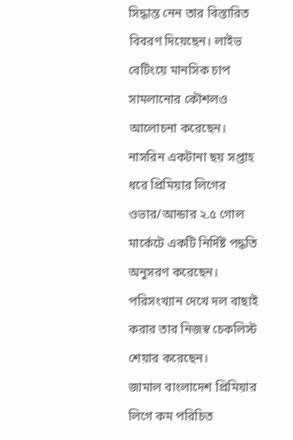সিদ্ধান্ত নেন তার বিস্তারিত বিবরণ দিয়েছেন। লাইভ বেটিংয়ে মানসিক চাপ সামলানোর কৌশলও আলোচনা করেছেন।
নাসরিন একটানা ছয় সপ্তাহ ধরে প্রিমিয়ার লিগের ওভার/আন্ডার ২.৫ গোল মার্কেটে একটি নির্দিষ্ট পদ্ধতি অনুসরণ করেছেন। পরিসংখ্যান দেখে দল বাছাই করার তার নিজস্ব চেকলিস্ট শেয়ার করেছেন।
জামাল বাংলাদেশ প্রিমিয়ার লিগে কম পরিচিত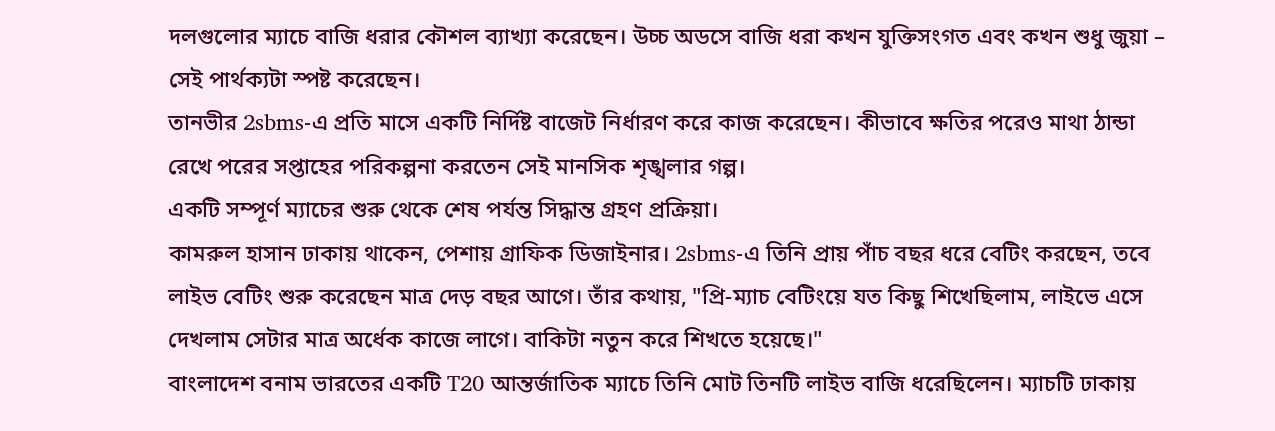দলগুলোর ম্যাচে বাজি ধরার কৌশল ব্যাখ্যা করেছেন। উচ্চ অডসে বাজি ধরা কখন যুক্তিসংগত এবং কখন শুধু জুয়া – সেই পার্থক্যটা স্পষ্ট করেছেন।
তানভীর 2sbms-এ প্রতি মাসে একটি নির্দিষ্ট বাজেট নির্ধারণ করে কাজ করেছেন। কীভাবে ক্ষতির পরেও মাথা ঠান্ডা রেখে পরের সপ্তাহের পরিকল্পনা করতেন সেই মানসিক শৃঙ্খলার গল্প।
একটি সম্পূর্ণ ম্যাচের শুরু থেকে শেষ পর্যন্ত সিদ্ধান্ত গ্রহণ প্রক্রিয়া।
কামরুল হাসান ঢাকায় থাকেন, পেশায় গ্রাফিক ডিজাইনার। 2sbms-এ তিনি প্রায় পাঁচ বছর ধরে বেটিং করছেন, তবে লাইভ বেটিং শুরু করেছেন মাত্র দেড় বছর আগে। তাঁর কথায়, "প্রি-ম্যাচ বেটিংয়ে যত কিছু শিখেছিলাম, লাইভে এসে দেখলাম সেটার মাত্র অর্ধেক কাজে লাগে। বাকিটা নতুন করে শিখতে হয়েছে।"
বাংলাদেশ বনাম ভারতের একটি T20 আন্তর্জাতিক ম্যাচে তিনি মোট তিনটি লাইভ বাজি ধরেছিলেন। ম্যাচটি ঢাকায়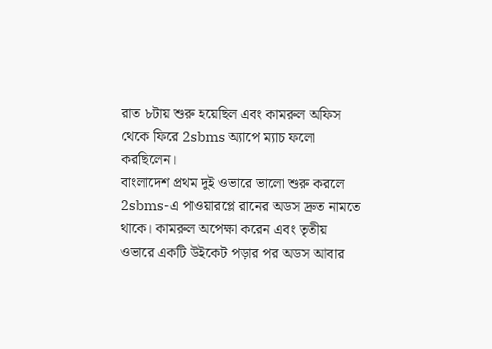রাত ৮টায় শুরু হয়েছিল এবং কামরুল অফিস থেকে ফিরে 2sbms অ্যাপে ম্যাচ ফলো করছিলেন।
বাংলাদেশ প্রথম দুই ওভারে ভালো শুরু করলে 2sbms-এ পাওয়ারপ্লে রানের অডস দ্রুত নামতে থাকে। কামরুল অপেক্ষা করেন এবং তৃতীয় ওভারে একটি উইকেট পড়ার পর অডস আবার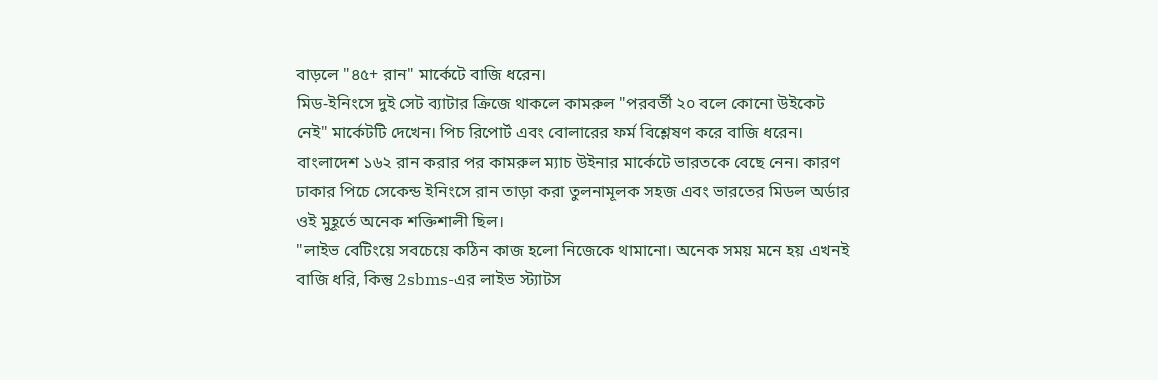বাড়লে "৪৫+ রান" মার্কেটে বাজি ধরেন।
মিড-ইনিংসে দুই সেট ব্যাটার ক্রিজে থাকলে কামরুল "পরবর্তী ২০ বলে কোনো উইকেট নেই" মার্কেটটি দেখেন। পিচ রিপোর্ট এবং বোলারের ফর্ম বিশ্লেষণ করে বাজি ধরেন।
বাংলাদেশ ১৬২ রান করার পর কামরুল ম্যাচ উইনার মার্কেটে ভারতকে বেছে নেন। কারণ ঢাকার পিচে সেকেন্ড ইনিংসে রান তাড়া করা তুলনামূলক সহজ এবং ভারতের মিডল অর্ডার ওই মুহূর্তে অনেক শক্তিশালী ছিল।
"লাইভ বেটিংয়ে সবচেয়ে কঠিন কাজ হলো নিজেকে থামানো। অনেক সময় মনে হয় এখনই বাজি ধরি, কিন্তু 2sbms-এর লাইভ স্ট্যাটস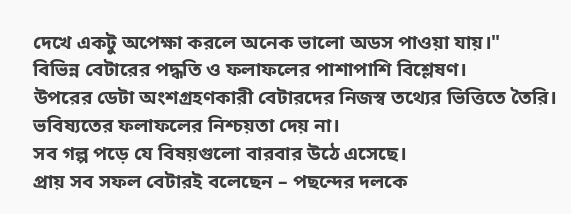দেখে একটু অপেক্ষা করলে অনেক ভালো অডস পাওয়া যায়।"
বিভিন্ন বেটারের পদ্ধতি ও ফলাফলের পাশাপাশি বিশ্লেষণ।
উপরের ডেটা অংশগ্রহণকারী বেটারদের নিজস্ব তথ্যের ভিত্তিতে তৈরি। ভবিষ্যতের ফলাফলের নিশ্চয়তা দেয় না।
সব গল্প পড়ে যে বিষয়গুলো বারবার উঠে এসেছে।
প্রায় সব সফল বেটারই বলেছেন – পছন্দের দলকে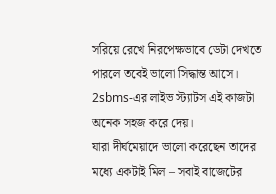সরিয়ে রেখে নিরপেক্ষভাবে ডেটা দেখতে পারলে তবেই ভালো সিদ্ধান্ত আসে। 2sbms-এর লাইভ স্ট্যাটস এই কাজটা অনেক সহজ করে দেয়।
যারা দীর্ঘমেয়াদে ভালো করেছেন তাদের মধ্যে একটাই মিল – সবাই বাজেটের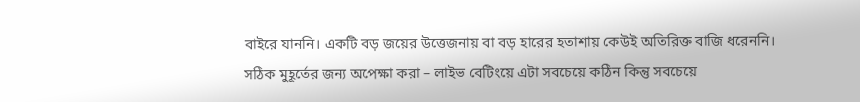বাইরে যাননি। একটি বড় জয়ের উত্তেজনায় বা বড় হারের হতাশায় কেউই অতিরিক্ত বাজি ধরেননি।
সঠিক মুহূর্তের জন্য অপেক্ষা করা – লাইভ বেটিংয়ে এটা সবচেয়ে কঠিন কিন্তু সবচেয়ে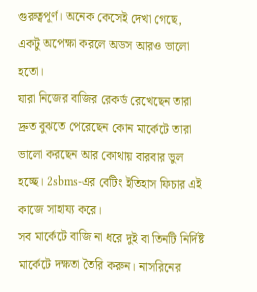গুরুত্বপূর্ণ। অনেক কেসেই দেখা গেছে, একটু অপেক্ষা করলে অডস আরও ভালো হতো।
যারা নিজের বাজির রেকর্ড রেখেছেন তারা দ্রুত বুঝতে পেরেছেন কোন মার্কেটে তারা ভালো করছেন আর কোথায় বারবার ভুল হচ্ছে। 2sbms-এর বেটিং ইতিহাস ফিচার এই কাজে সাহায্য করে।
সব মার্কেটে বাজি না ধরে দুই বা তিনটি নির্দিষ্ট মার্কেটে দক্ষতা তৈরি করুন। নাসরিনের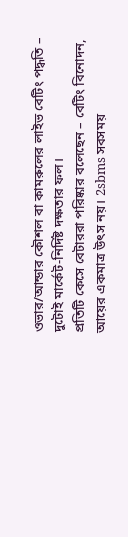ওভার/আন্ডার কৌশল বা কামরুলের লাইভ বেটিং পদ্ধতি – দুটোই মার্কেট-নির্দিষ্ট দক্ষতার ফল।
প্রতিটি কেসে বেটাররা পরিষ্কার বলেছেন – বেটিং বিনোদন, আয়ের একমাত্র উৎস নয়। 2sbms সবসময়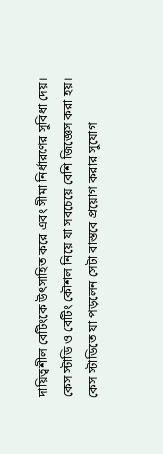দায়িত্বশীল বেটিংকে উৎসাহিত করে এবং সীমা নির্ধারণের সুবিধা দেয়।
কেস স্টাডি ও বেটিং কৌশল নিয়ে যা সবচেয়ে বেশি জিজ্ঞেস করা হয়।
কেস স্টাডিতে যা পড়লেন সেটা বাস্তবে প্রয়োগ করার সুযোগ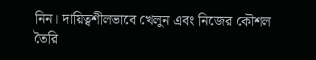নিন। দায়িত্বশীলভাবে খেলুন এবং নিজের কৌশল তৈরি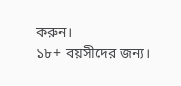করুন।
১৮+ বয়সীদের জন্য।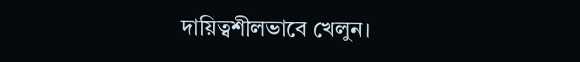দায়িত্বশীলভাবে খেলুন।